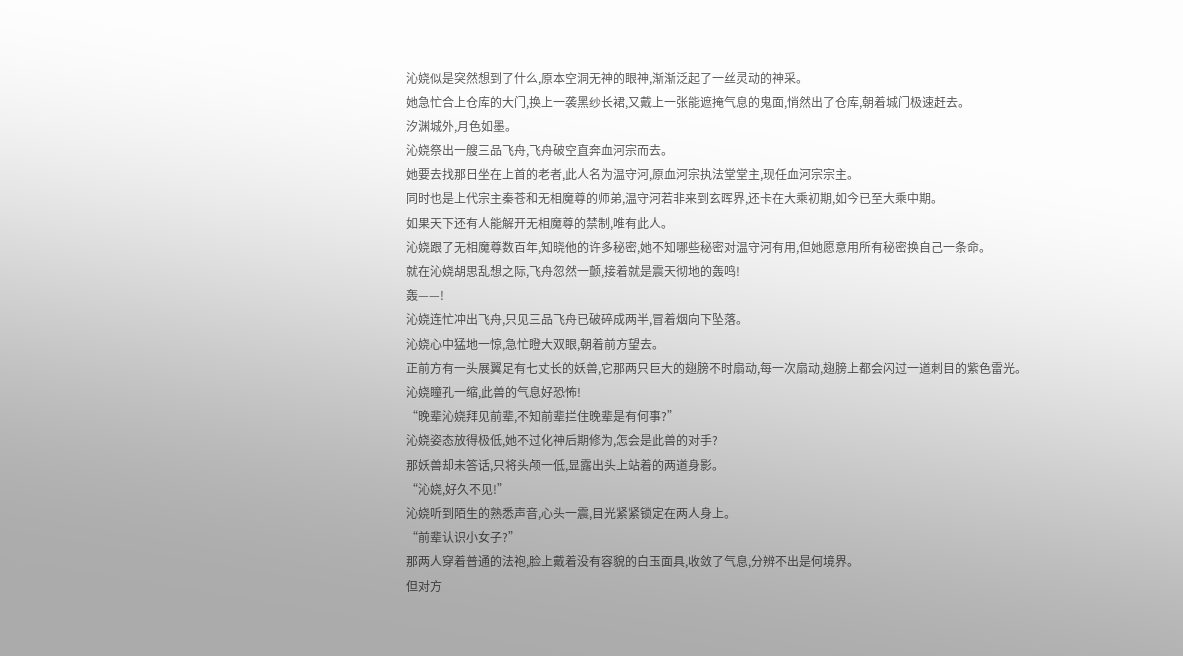沁娆似是突然想到了什么,原本空洞无神的眼神,渐渐泛起了一丝灵动的神采。
她急忙合上仓库的大门,换上一袭黑纱长裙,又戴上一张能遮掩气息的鬼面,悄然出了仓库,朝着城门极速赶去。
汐渊城外,月色如墨。
沁娆祭出一艘三品飞舟,飞舟破空直奔血河宗而去。
她要去找那日坐在上首的老者,此人名为温守河,原血河宗执法堂堂主,现任血河宗宗主。
同时也是上代宗主秦苍和无相魔尊的师弟,温守河若非来到玄晖界,还卡在大乘初期,如今已至大乘中期。
如果天下还有人能解开无相魔尊的禁制,唯有此人。
沁娆跟了无相魔尊数百年,知晓他的许多秘密,她不知哪些秘密对温守河有用,但她愿意用所有秘密换自己一条命。
就在沁娆胡思乱想之际,飞舟忽然一颤,接着就是震天彻地的轰鸣!
轰——!
沁娆连忙冲出飞舟,只见三品飞舟已破碎成两半,冒着烟向下坠落。
沁娆心中猛地一惊,急忙瞪大双眼,朝着前方望去。
正前方有一头展翼足有七丈长的妖兽,它那两只巨大的翅膀不时扇动,每一次扇动,翅膀上都会闪过一道刺目的紫色雷光。
沁娆瞳孔一缩,此兽的气息好恐怖!
“晚辈沁娆拜见前辈,不知前辈拦住晚辈是有何事?”
沁娆姿态放得极低,她不过化神后期修为,怎会是此兽的对手?
那妖兽却未答话,只将头颅一低,显露出头上站着的两道身影。
“沁娆,好久不见!”
沁娆听到陌生的熟悉声音,心头一震,目光紧紧锁定在两人身上。
“前辈认识小女子?”
那两人穿着普通的法袍,脸上戴着没有容貌的白玉面具,收敛了气息,分辨不出是何境界。
但对方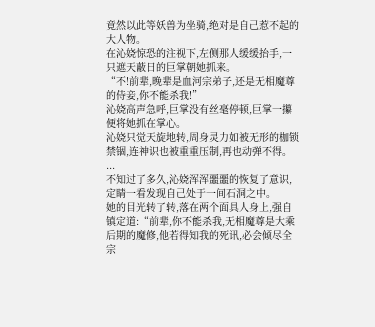竟然以此等妖兽为坐骑,绝对是自己惹不起的大人物。
在沁娆惊恐的注视下,左侧那人缓缓抬手,一只遮天蔽日的巨掌朝她抓来。
“不!前辈,晚辈是血河宗弟子,还是无相魔尊的侍妾,你不能杀我!”
沁娆高声急呼,巨掌没有丝毫停顿,巨掌一攥便将她抓在掌心。
沁娆只觉天旋地转,周身灵力如被无形的枷锁禁锢,连神识也被重重压制,再也动弹不得。
...
不知过了多久,沁娆浑浑噩噩的恢复了意识,定睛一看发现自己处于一间石洞之中。
她的目光转了转,落在两个面具人身上,强自镇定道:“前辈,你不能杀我,无相魔尊是大乘后期的魔修,他若得知我的死讯,必会倾尽全宗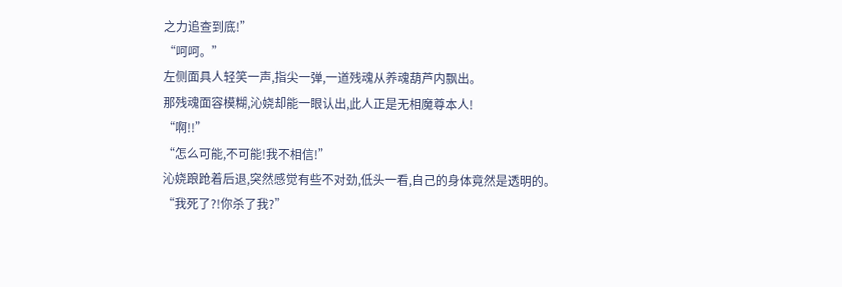之力追查到底!”
“呵呵。”
左侧面具人轻笑一声,指尖一弹,一道残魂从养魂葫芦内飘出。
那残魂面容模糊,沁娆却能一眼认出,此人正是无相魔尊本人!
“啊!!”
“怎么可能,不可能!我不相信!”
沁娆踉跄着后退,突然感觉有些不对劲,低头一看,自己的身体竟然是透明的。
“我死了?!你杀了我?”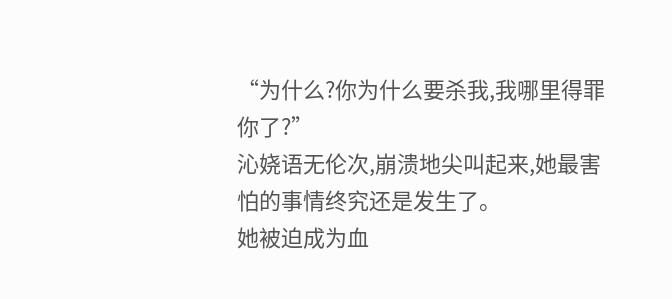“为什么?你为什么要杀我,我哪里得罪你了?”
沁娆语无伦次,崩溃地尖叫起来,她最害怕的事情终究还是发生了。
她被迫成为血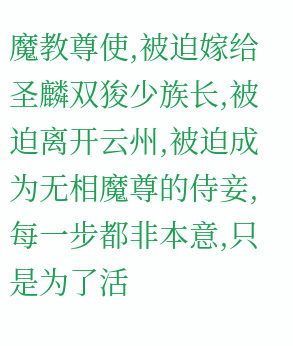魔教尊使,被迫嫁给圣麟双狻少族长,被迫离开云州,被迫成为无相魔尊的侍妾,每一步都非本意,只是为了活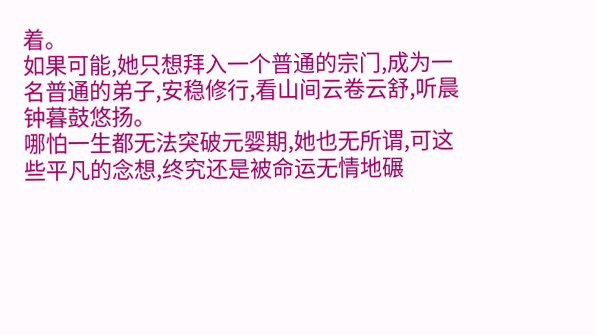着。
如果可能,她只想拜入一个普通的宗门,成为一名普通的弟子,安稳修行,看山间云卷云舒,听晨钟暮鼓悠扬。
哪怕一生都无法突破元婴期,她也无所谓,可这些平凡的念想,终究还是被命运无情地碾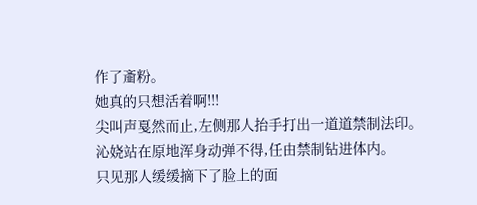作了齑粉。
她真的只想活着啊!!!
尖叫声戛然而止,左侧那人抬手打出一道道禁制法印。
沁娆站在原地浑身动弹不得,任由禁制钻进体内。
只见那人缓缓摘下了脸上的面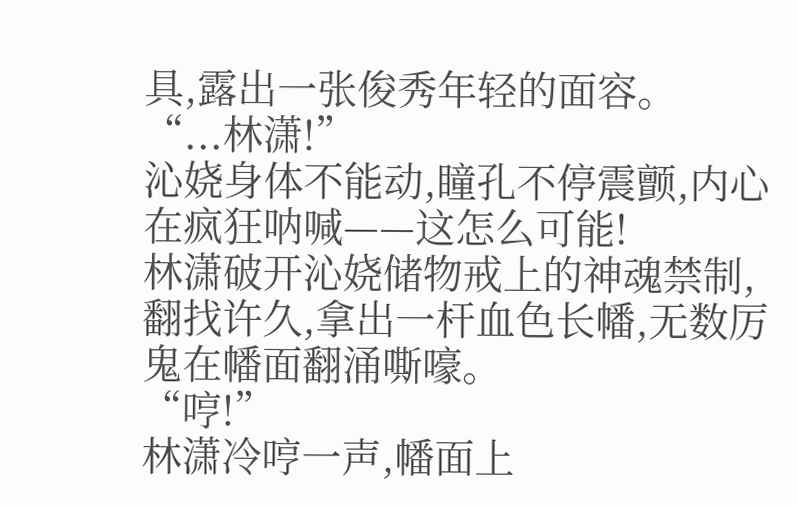具,露出一张俊秀年轻的面容。
“...林潇!”
沁娆身体不能动,瞳孔不停震颤,内心在疯狂呐喊——这怎么可能!
林潇破开沁娆储物戒上的神魂禁制,翻找许久,拿出一杆血色长幡,无数厉鬼在幡面翻涌嘶嚎。
“哼!”
林潇冷哼一声,幡面上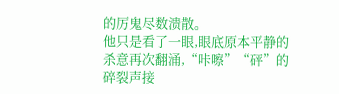的厉鬼尽数溃散。
他只是看了一眼,眼底原本平静的杀意再次翻涌,“咔嚓”“砰”的碎裂声接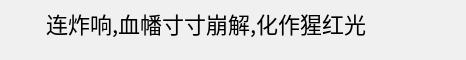连炸响,血幡寸寸崩解,化作猩红光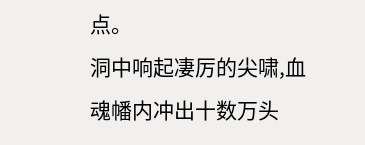点。
洞中响起凄厉的尖啸,血魂幡内冲出十数万头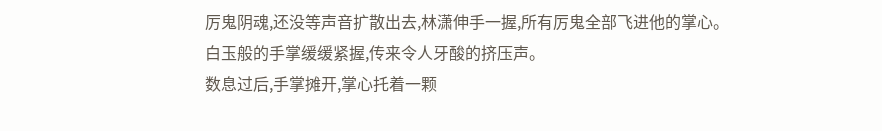厉鬼阴魂,还没等声音扩散出去,林潇伸手一握,所有厉鬼全部飞进他的掌心。
白玉般的手掌缓缓紧握,传来令人牙酸的挤压声。
数息过后,手掌摊开,掌心托着一颗